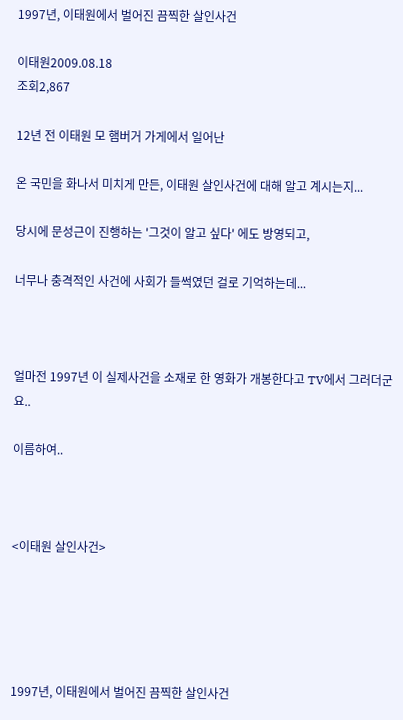1997년, 이태원에서 벌어진 끔찍한 살인사건

이태원2009.08.18
조회2,867

12년 전 이태원 모 햄버거 가게에서 일어난

온 국민을 화나서 미치게 만든, 이태원 살인사건에 대해 알고 계시는지...

당시에 문성근이 진행하는 '그것이 알고 싶다' 에도 방영되고,

너무나 충격적인 사건에 사회가 들썩였던 걸로 기억하는데...



얼마전 1997년 이 실제사건을 소재로 한 영화가 개봉한다고 TV에서 그러더군요..

이름하여..



<이태원 살인사건>





1997년, 이태원에서 벌어진 끔찍한 살인사건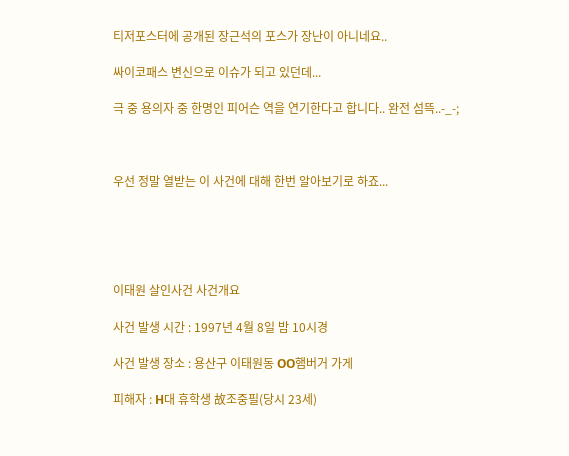티저포스터에 공개된 장근석의 포스가 장난이 아니네요..

싸이코패스 변신으로 이슈가 되고 있던데...

극 중 용의자 중 한명인 피어슨 역을 연기한다고 합니다.. 완전 섬뜩..-_-;



우선 정말 열받는 이 사건에 대해 한번 알아보기로 하죠...





이태원 살인사건 사건개요

사건 발생 시간 : 1997년 4월 8일 밤 10시경

사건 발생 장소 : 용산구 이태원동 OO햄버거 가게

피해자 : H대 휴학생 故조중필(당시 23세)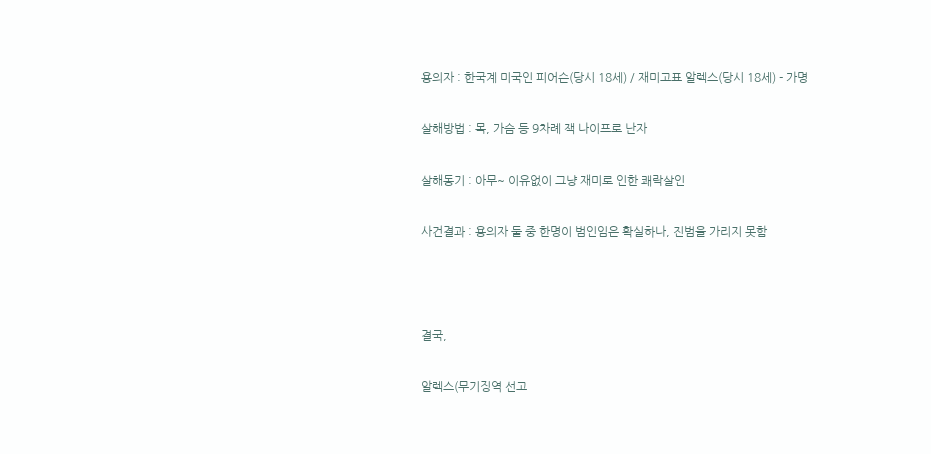용의자 : 한국계 미국인 피어슨(당시 18세) / 재미고표 알렉스(당시 18세) - 가명

살해방법 : 목, 가슴 등 9차례 잭 나이프로 난자

살해동기 : 아무~ 이유없이 그냥 재미로 인한 쾌락살인

사건결과 : 용의자 둘 중 한명이 범인임은 확실하나, 진범을 가리지 못함



결국,

알렉스(무기징역 선고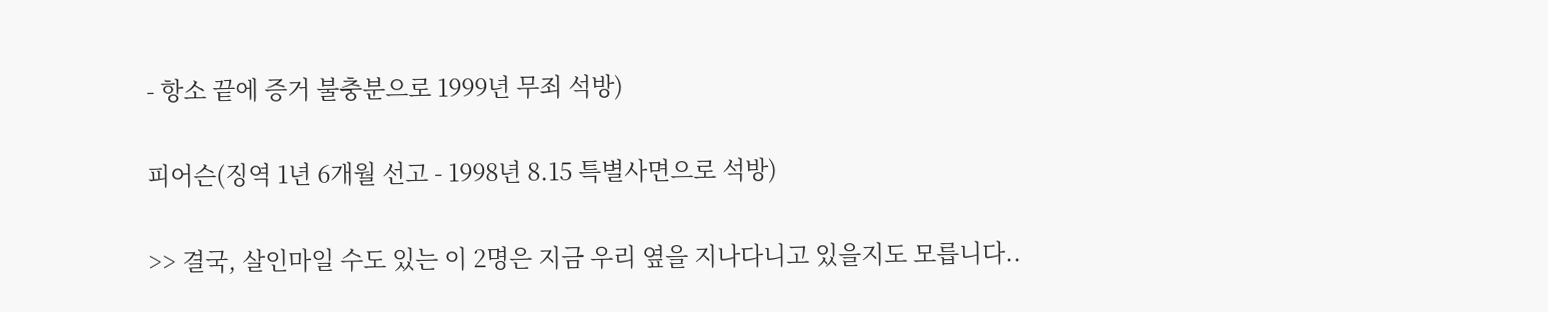- 항소 끝에 증거 불충분으로 1999년 무죄 석방)

피어슨(징역 1년 6개월 선고 - 1998년 8.15 특별사면으로 석방)

>> 결국, 살인마일 수도 있는 이 2명은 지금 우리 옆을 지나다니고 있을지도 모릅니다..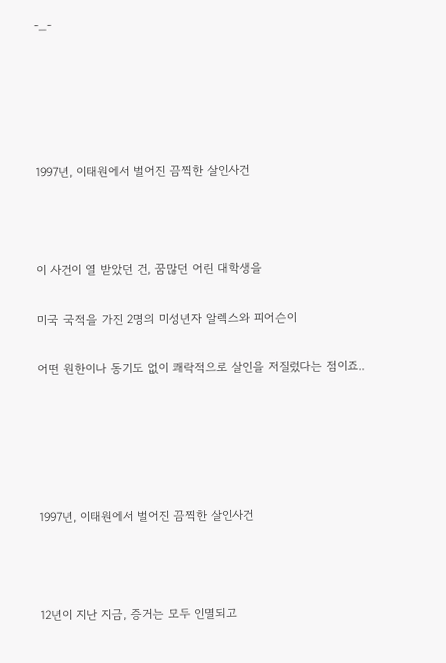-_-





1997년, 이태원에서 벌어진 끔찍한 살인사건



이 사건이 열 받았던 건, 꿈많던 어린 대학생을

미국 국적을 가진 2명의 미성년자 알렉스와 피어슨이

어떤 원한이나 동기도 없이 쾌락적으로 살인을 저질렀다는 점이죠..





1997년, 이태원에서 벌어진 끔찍한 살인사건



12년이 지난 지금, 증거는 모두 인멸되고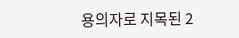용의자로 지목된 2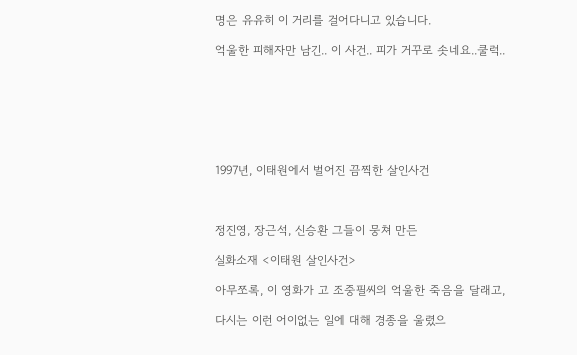명은 유유히 이 거리를 걸어다니고 있습니다.

억울한 피해자만 남긴.. 이 사건.. 피가 거꾸로 솟네요..쿨럭..







1997년, 이태원에서 벌어진 끔찍한 살인사건



정진영, 장근석, 신승환 그들이 뭉쳐 만든

실화소재 <이태원 살인사건>

아무쪼록, 이 영화가 고 조중필씨의 억울한 죽음을 달래고,

다시는 이런 어이없는 일에 대해 경종을 울렸으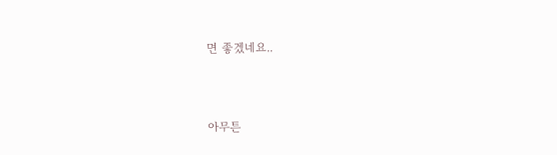면 좋겠네요..



아무튼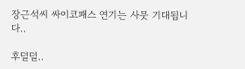장근석씨 싸이코패스 연기는 사뭇 기대됩니다..

후덜덜..